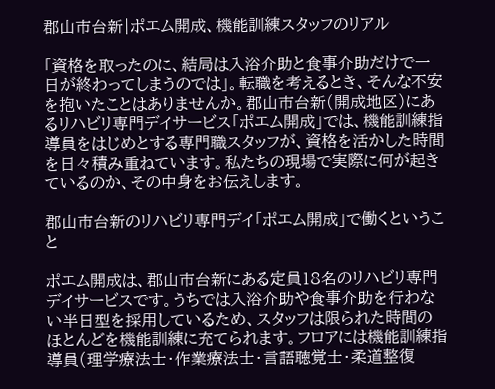郡山市台新|ポエム開成、機能訓練スタッフのリアル

「資格を取ったのに、結局は入浴介助と食事介助だけで一日が終わってしまうのでは」。転職を考えるとき、そんな不安を抱いたことはありませんか。郡山市台新(開成地区)にあるリハビリ専門デイサービス「ポエム開成」では、機能訓練指導員をはじめとする専門職スタッフが、資格を活かした時間を日々積み重ねています。私たちの現場で実際に何が起きているのか、その中身をお伝えします。

郡山市台新のリハビリ専門デイ「ポエム開成」で働くということ

ポエム開成は、郡山市台新にある定員18名のリハビリ専門デイサービスです。うちでは入浴介助や食事介助を行わない半日型を採用しているため、スタッフは限られた時間のほとんどを機能訓練に充てられます。フロアには機能訓練指導員(理学療法士・作業療法士・言語聴覚士・柔道整復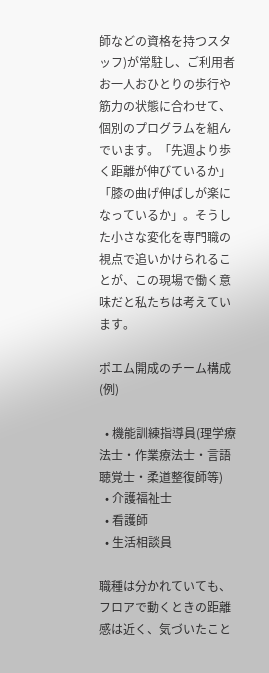師などの資格を持つスタッフ)が常駐し、ご利用者お一人おひとりの歩行や筋力の状態に合わせて、個別のプログラムを組んでいます。「先週より歩く距離が伸びているか」「膝の曲げ伸ばしが楽になっているか」。そうした小さな変化を専門職の視点で追いかけられることが、この現場で働く意味だと私たちは考えています。

ポエム開成のチーム構成(例)

  • 機能訓練指導員(理学療法士・作業療法士・言語聴覚士・柔道整復師等)
  • 介護福祉士
  • 看護師
  • 生活相談員

職種は分かれていても、フロアで動くときの距離感は近く、気づいたこと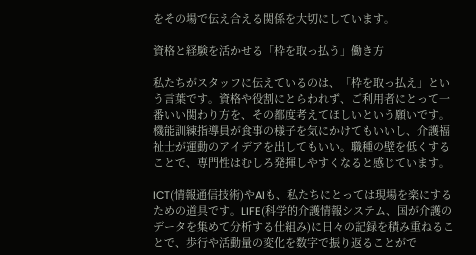をその場で伝え合える関係を大切にしています。

資格と経験を活かせる「枠を取っ払う」働き方

私たちがスタッフに伝えているのは、「枠を取っ払え」という言葉です。資格や役割にとらわれず、ご利用者にとって一番いい関わり方を、その都度考えてほしいという願いです。機能訓練指導員が食事の様子を気にかけてもいいし、介護福祉士が運動のアイデアを出してもいい。職種の壁を低くすることで、専門性はむしろ発揮しやすくなると感じています。

ICT(情報通信技術)やAIも、私たちにとっては現場を楽にするための道具です。LIFE(科学的介護情報システム、国が介護のデータを集めて分析する仕組み)に日々の記録を積み重ねることで、歩行や活動量の変化を数字で振り返ることがで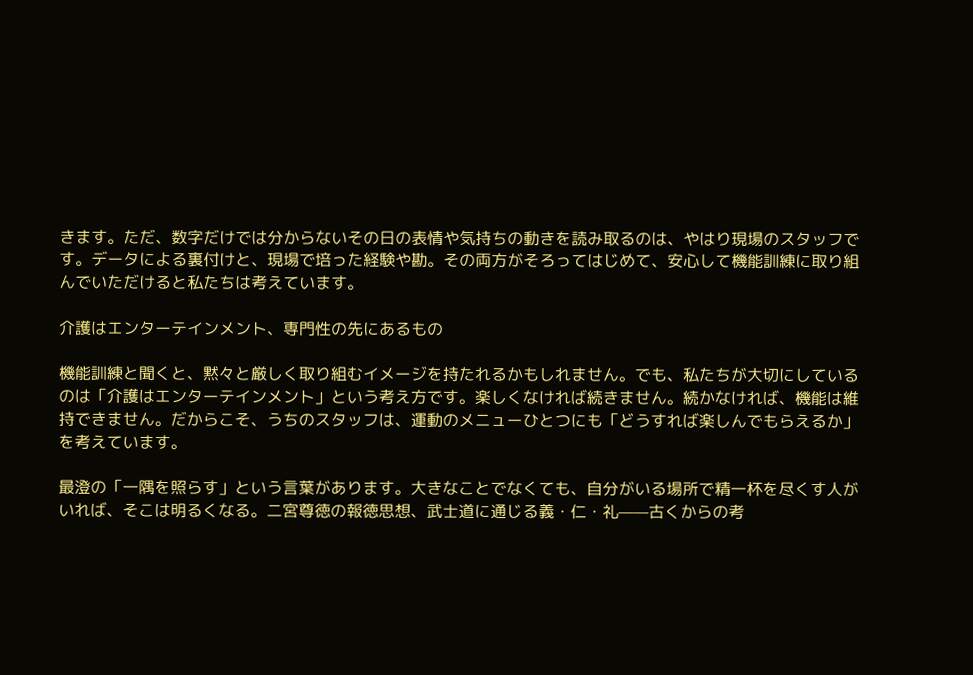きます。ただ、数字だけでは分からないその日の表情や気持ちの動きを読み取るのは、やはり現場のスタッフです。データによる裏付けと、現場で培った経験や勘。その両方がそろってはじめて、安心して機能訓練に取り組んでいただけると私たちは考えています。

介護はエンターテインメント、専門性の先にあるもの

機能訓練と聞くと、黙々と厳しく取り組むイメージを持たれるかもしれません。でも、私たちが大切にしているのは「介護はエンターテインメント」という考え方です。楽しくなければ続きません。続かなければ、機能は維持できません。だからこそ、うちのスタッフは、運動のメニューひとつにも「どうすれば楽しんでもらえるか」を考えています。

最澄の「一隅を照らす」という言葉があります。大きなことでなくても、自分がいる場所で精一杯を尽くす人がいれば、そこは明るくなる。二宮尊徳の報徳思想、武士道に通じる義・仁・礼——古くからの考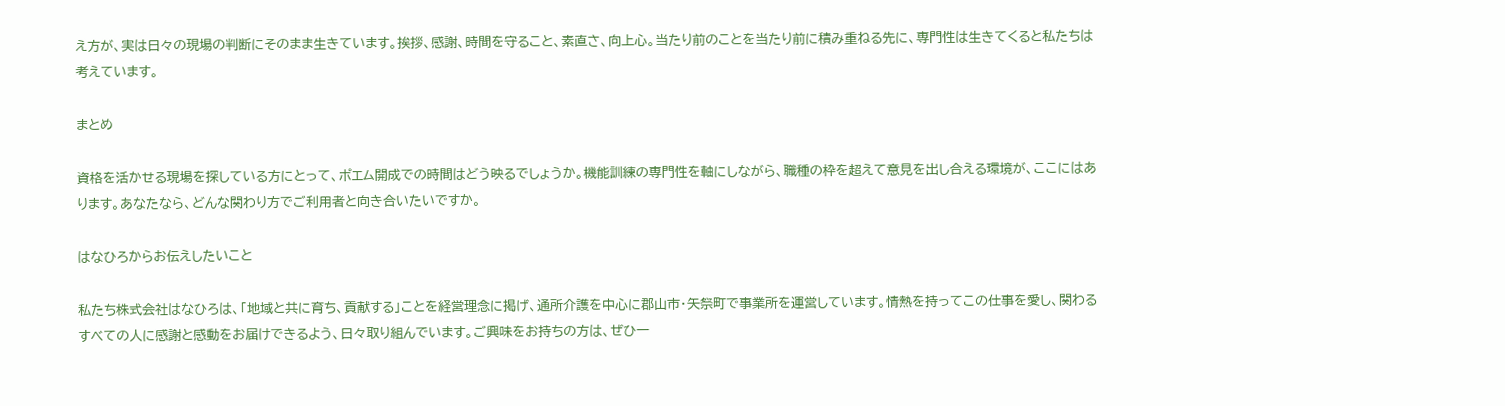え方が、実は日々の現場の判断にそのまま生きています。挨拶、感謝、時間を守ること、素直さ、向上心。当たり前のことを当たり前に積み重ねる先に、専門性は生きてくると私たちは考えています。

まとめ

資格を活かせる現場を探している方にとって、ポエム開成での時間はどう映るでしょうか。機能訓練の専門性を軸にしながら、職種の枠を超えて意見を出し合える環境が、ここにはあります。あなたなら、どんな関わり方でご利用者と向き合いたいですか。

はなひろからお伝えしたいこと

私たち株式会社はなひろは、「地域と共に育ち、貢献する」ことを経営理念に掲げ、通所介護を中心に郡山市・矢祭町で事業所を運営しています。情熱を持ってこの仕事を愛し、関わるすべての人に感謝と感動をお届けできるよう、日々取り組んでいます。ご興味をお持ちの方は、ぜひ一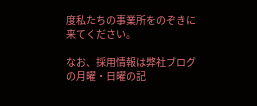度私たちの事業所をのぞきに来てください。

なお、採用情報は弊社ブログの月曜・日曜の記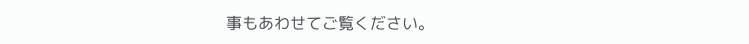事もあわせてご覧ください。